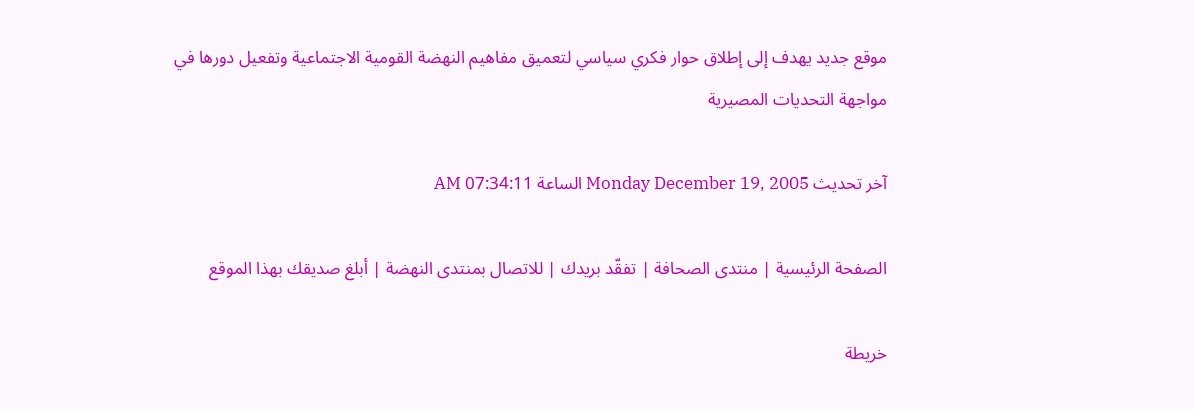موقع جديد يهدف إلى إطلاق حوار فكري سياسي لتعميق مفاهيم النهضة القومية الاجتماعية وتفعيل دورها في مواجهة التحديات المصيرية

آخر تحديث Monday December 19, 2005 الساعة 07:34:11 AM

الصفحة الرئيسية | منتدى الصحافة | تفقّد بريدك | للاتصال بمنتدى النهضة | أبلغ صديقك بهذا الموقع

خريطة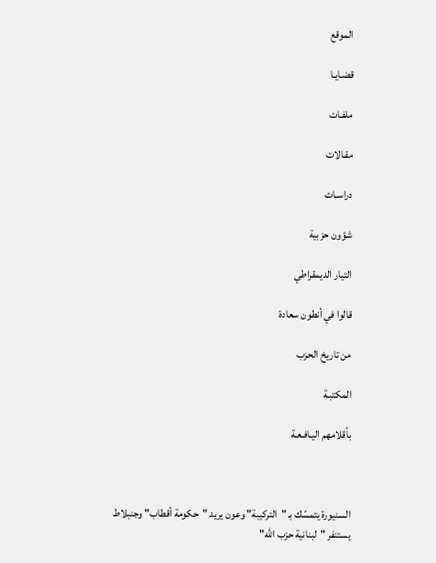الموقع

قضـايـا

ملفـات

مقـالات

دراسـات

شؤون حزبية

التيار الديمقراطي

قالوا في أنطون سعادة

من تاريخ الحزب

المكتبـة

بأقلامهم اليـافـعـة



السنيورة يتمسّك بـ "التركيبة" وعون يريد "حكومة أقطاب" وجنبلاط يستنفر "لبنانية حزب الله"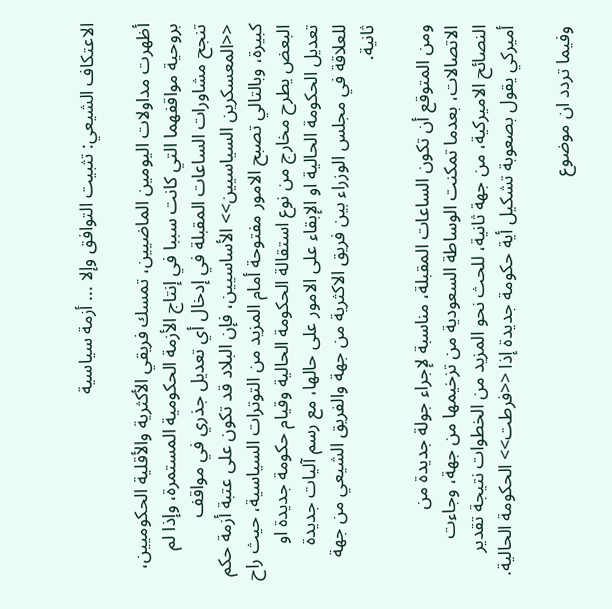الاعتكاف الشيعي: تثبيت التوافق وإلا ... أزمة سياسية

أظهرت مداولات اليومين الماضيين، تمسك فريقي الأكثرية والأقلية الحكوميين، بروحية مواقفهما التي كانت سببا في إنتاج الأزمة الحكومية المستمرة، وإذا لم تنجح مشاورات الساعات المقبلة في إدخال أي تعديل جذري في مواقف <<المعسكرين السياسيين>> الأساسيين، فإن البلاد قد تكون على عتبة أزمة حكم كبيرة، وبالتالي تصبح الامور مفتوحة أمام المزيد من التوترات السياسية، حيث راح البعض يطرح مخارج من نوع استقالة الحكومة الحالية وقيام حكومة جديدة او تعديل الحكومة الحالية او الإبقاء على الامور على حالها، مع رسم آليات جديدة للعلاقة في مجلس الوزراء بين فريق الاكثرية من جهة والفريق الشيعي من جهة ثانية.

ومن المتوقع أن تكون الساعات المقبلة، مناسبة لإجراء جولة جديدة من الاتصالات، بعدما تمكنت الوساطة السعودية من تزخيمها من جهة، وجاءت النصائح الاميركية، من جهة ثانية، للحث نحو المزيد من الخطوات نتيجة تقدير أميركي يقول بصعوبة تشكيل أية حكومة جديدة إذا <<فرطت>> الحكومة الحالية.

وفيما تردد ان موضوع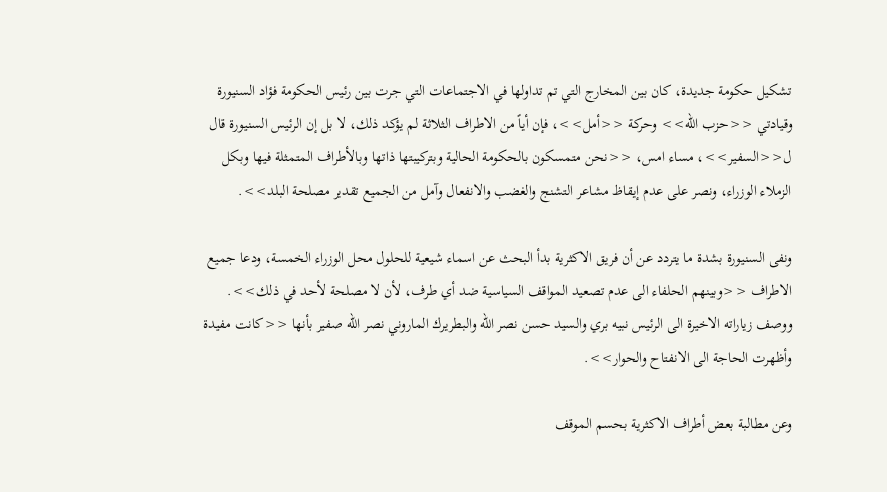تشكيل حكومة جديدة، كان بين المخارج التي تم تداولها في الاجتماعات التي جرت بين رئيس الحكومة فؤاد السنيورة وقيادتي <<حزب الله>> وحركة <<أمل>>، فإن أياً من الاطراف الثلاثة لم يؤكد ذلك، لا بل إن الرئيس السنيورة قال ل<<السفير>>، مساء امس، <<نحن متمسكون بالحكومة الحالية وبتركيبتها ذاتها وبالأطراف المتمثلة فيها وبكل الزملاء الوزراء، ونصر على عدم إيقاظ مشاعر التشنج والغضب والانفعال وآمل من الجميع تقدير مصلحة البلد>>.

ونفى السنيورة بشدة ما يتردد عن أن فريق الاكثرية بدأ البحث عن اسماء شيعية للحلول محل الوزراء الخمسة، ودعا جميع الاطراف <<وبينهم الحلفاء الى عدم تصعيد المواقف السياسية ضد أي طرف، لأن لا مصلحة لأحد في ذلك>>. ووصف زياراته الاخيرة الى الرئيس نبيه بري والسيد حسن نصر الله والبطريرك الماروني نصر الله صفير بأنها <<كانت مفيدة وأظهرت الحاجة الى الانفتاح والحوار>>.

وعن مطالبة بعض أطراف الاكثرية بحسم الموقف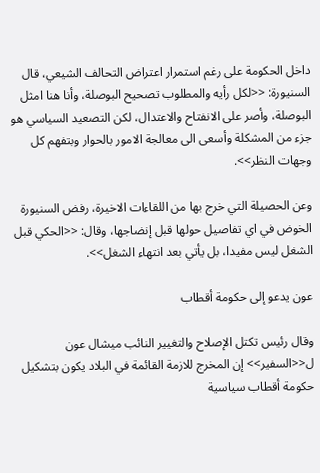داخل الحكومة على رغم استمرار اعتراض التحالف الشيعي، قال السنيورة: <<لكل رأيه والمطلوب تصحيح البوصلة، وأنا هنا امثل البوصلة، وأصر على الانفتاح والاعتدال، لكن التصعيد السياسي هو جزء من المشكلة وأسعى الى معالجة الامور بالحوار وبتفهم كل وجهات النظر>>.

وعن الحصيلة التي خرج بها من اللقاءات الاخيرة، رفض السنيورة الخوض في اي تفاصيل حولها قبل إنضاجها، وقال: <<الحكي قبل الشغل ليس مفيدا، بل يأتي بعد انتهاء الشغل>>.

عون يدعو إلى حكومة أقطاب

وقال رئيس تكتل الإصلاح والتغيير النائب ميشال عون ل<<السفير>> إن المخرج للازمة القائمة في البلاد يكون بتشكيل حكومة أقطاب سياسية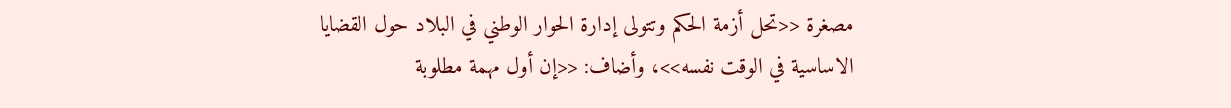مصغرة <<تحل أزمة الحكم وتتولى إدارة الحوار الوطني في البلاد حول القضايا الاساسية في الوقت نفسه>>، وأضاف: <<إن أول مهمة مطلوبة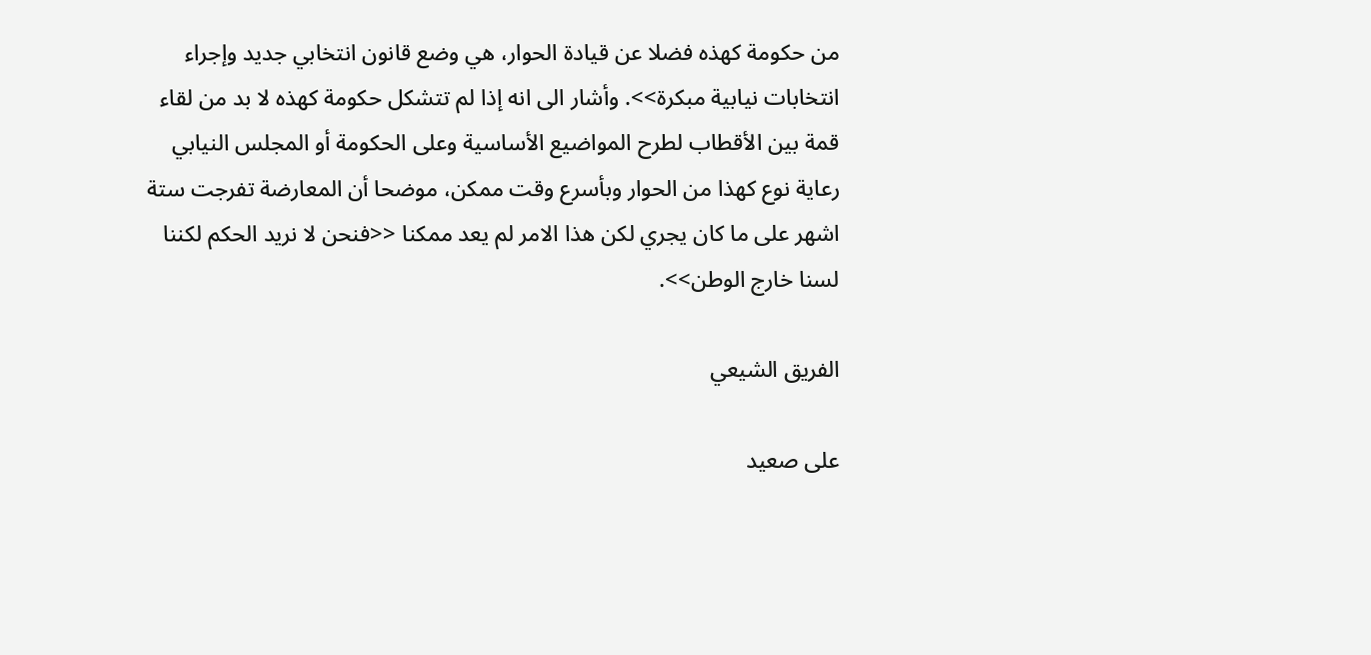من حكومة كهذه فضلا عن قيادة الحوار، هي وضع قانون انتخابي جديد وإجراء انتخابات نيابية مبكرة>>. وأشار الى انه إذا لم تتشكل حكومة كهذه لا بد من لقاء قمة بين الأقطاب لطرح المواضيع الأساسية وعلى الحكومة أو المجلس النيابي رعاية نوع كهذا من الحوار وبأسرع وقت ممكن، موضحا أن المعارضة تفرجت ستة اشهر على ما كان يجري لكن هذا الامر لم يعد ممكنا <<فنحن لا نريد الحكم لكننا لسنا خارج الوطن>>.

الفريق الشيعي

على صعيد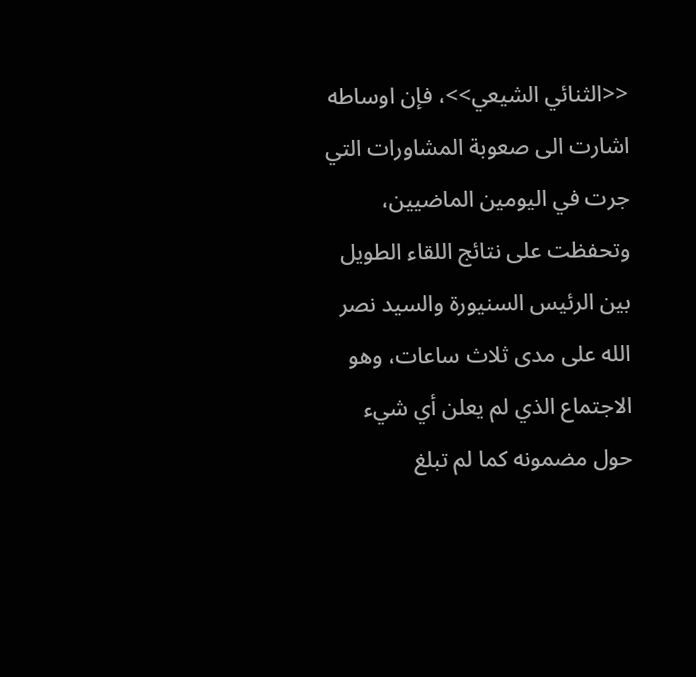<<الثنائي الشيعي>>، فإن اوساطه اشارت الى صعوبة المشاورات التي جرت في اليومين الماضيين، وتحفظت على نتائج اللقاء الطويل بين الرئيس السنيورة والسيد نصر الله على مدى ثلاث ساعات، وهو الاجتماع الذي لم يعلن أي شيء حول مضمونه كما لم تبلغ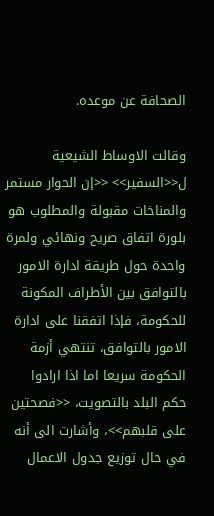الصحافة عن موعده.

وقالت الاوساط الشيعية ل<<السفير>> <<إن الحوار مستمر والمناخات مقبولة والمطلوب هو بلورة اتفاق صريح ونهائي ولمرة واحدة حول طريقة ادارة الامور بالتوافق بين الأطراف المكونة للحكومة، فإذا اتفقنا على ادارة الامور بالتوافق، تنتهي أزمة الحكومة سريعا اما اذا ارادوا حكم البلد بالتصويت، <<فصحتين على قلبهم>>، وأشارت الى أنه في حال توزيع جدول الاعمال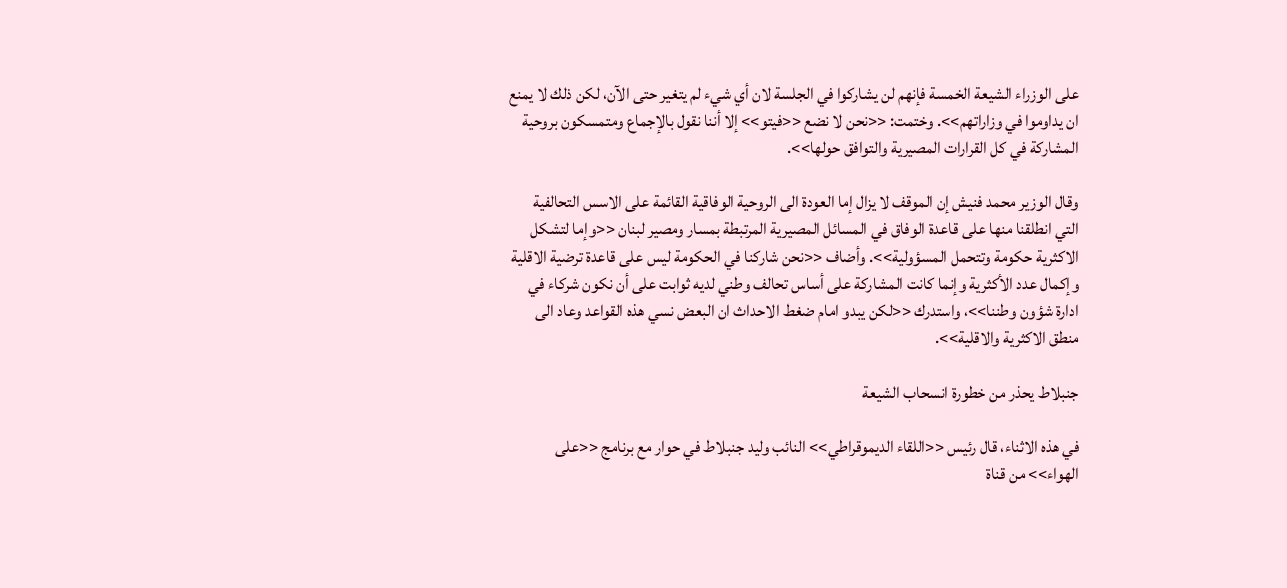على الوزراء الشيعة الخمسة فإنهم لن يشاركوا في الجلسة لان أي شيء لم يتغير حتى الآن، لكن ذلك لا يمنع ان يداوموا في وزاراتهم>>. وختمت: <<نحن لا نضع <<فيتو>> إلا أننا نقول بالإجماع ومتمسكون بروحية المشاركة في كل القرارات المصيرية والتوافق حولها>>.

وقال الوزير محمد فنيش إن الموقف لا يزال إما العودة الى الروحية الوفاقية القائمة على الاسس التحالفية التي انطلقنا منها على قاعدة الوفاق في المسائل المصيرية المرتبطة بمسار ومصير لبنان <<وإما لتشكل الاكثرية حكومة وتتحمل المسؤولية>>. وأضاف <<نحن شاركنا في الحكومة ليس على قاعدة ترضية الاقلية وإكمال عدد الأكثرية وإنما كانت المشاركة على أساس تحالف وطني لديه ثوابت على أن نكون شركاء في ادارة شؤون وطننا>>، واستدرك <<لكن يبدو امام ضغط الاحداث ان البعض نسي هذه القواعد وعاد الى منطق الاكثرية والاقلية>>.

جنبلاط يحذر من خطورة انسحاب الشيعة

في هذه الاثناء، قال رئيس <<اللقاء الديموقراطي>> النائب وليد جنبلاط في حوار مع برنامج <<على الهواء>> من قناة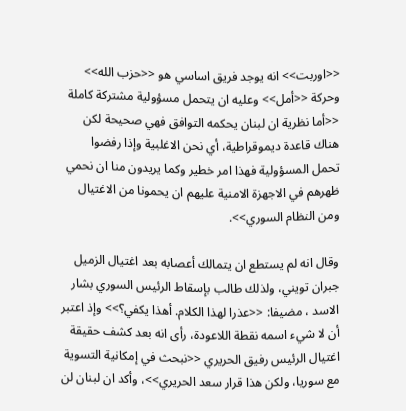<<اوربت>> انه يوجد فريق اساسي هو <<حزب الله>> وحركة <<أمل>> وعليه ان يتحمل مسؤولية مشتركة كاملة <<أما نظرية ان لبنان يحكمه التوافق فهي صحيحة لكن هناك قاعدة ديموقراطية، أي نحن الاغلبية وإذا رفضوا تحمل المسؤولية فهذا امر خطير وكما يريدون منا ان نحمي ظهرهم في الاجهزة الامنية عليهم ان يحمونا من الاغتيال ومن النظام السوري>>.

وقال انه لم يستطع ان يتمالك أعصابه بعد اغتيال الزميل جبران تويني، ولذلك طالب بإسقاط الرئيس السوري بشار الاسد ، مضيفا: <<عذرا لهذا الكلام. أهذا يكفي؟>> وإذ اعتبر أن لا شيء اسمه نقطة اللاعودة، رأى انه بعد كشف حقيقة اغتيال الرئيس رفيق الحريري <<نبحث في إمكانية التسوية مع سوريا، ولكن هذا قرار سعد الحريري>>، وأكد ان لبنان لن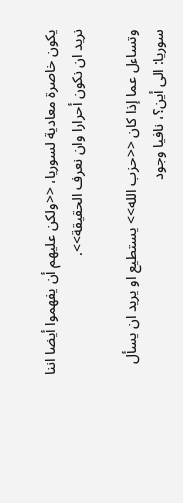يكون خاصرة معادية لسوريا، <<ولكن عليهم أن يفهموا أيضا اننا نريد ان نكون أحرارا وان نعرف الحقيقة>>.

وتساءل عما إذا كان <<حزب الله>> يستطيع او يريد ان يسأل سوريا: الى أين؟، نافيا وجود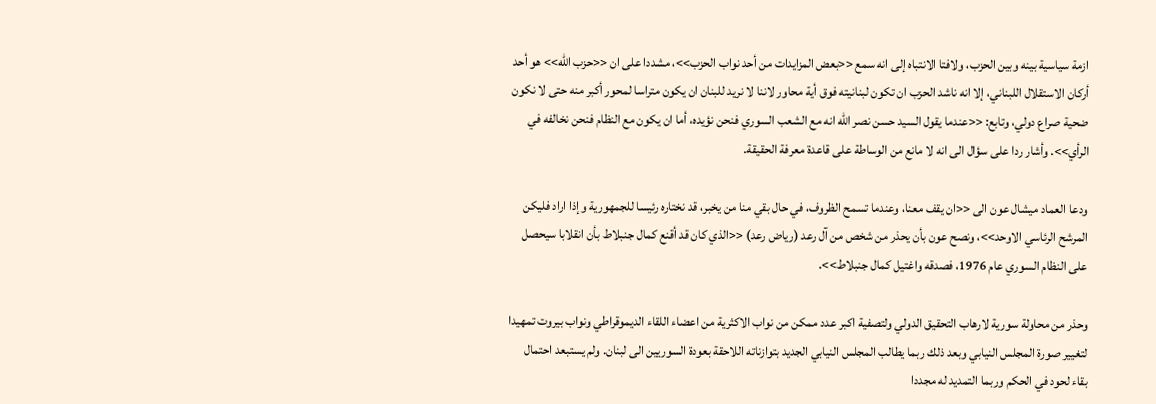ازمة سياسية بينه وبين الحزب، ولافتا الانتباه إلى انه سمع <<بعض المزايدات من أحد نواب الحزب>>، مشددا على ان <<حزب الله>> هو أحد أركان الاستقلال اللبناني، إلا انه ناشد الحزب ان تكون لبنانيته فوق أية محاور لاننا لا نريد للبنان ان يكون متراسا لمحور أكبر منه حتى لا نكون ضحية صراع دولي، وتابع: <<عندما يقول السيد حسن نصر الله انه مع الشعب السوري فنحن نؤيده، أما ان يكون مع النظام فنحن نخالفه في الرأي>>. وأشار ردا على سؤال الى انه لا مانع من الوساطة على قاعدة معرفة الحقيقة.

ودعا العماد ميشال عون الى <<ان يقف معنا، وعندما تسمح الظروف، في حال بقي منا من يخبر، قد نختاره رئيسا للجمهورية وإذا اراد فليكن المرشح الرئاسي الاوحد>>، ونصح عون بأن يحذر من شخص من آل رعد (رياض رعد) <<الذي كان قد أقنع كمال جنبلاط بأن انقلابا سيحصل على النظام السوري عام 1976، فصدقه واغتيل كمال جنبلاط>>.

وحذر من محاولة سورية لارهاب التحقيق الدولي ولتصفية اكبر عدد ممكن من نواب الاكثرية من اعضاء اللقاء الديموقراطي ونواب بيروت تمهيدا لتغيير صورة المجلس النيابي وبعد ذلك ربما يطالب المجلس النيابي الجديد بتوازناته اللاحقة بعودة السوريين الى لبنان. ولم يستبعد احتمال بقاء لحود في الحكم وربما التمديد له مجددا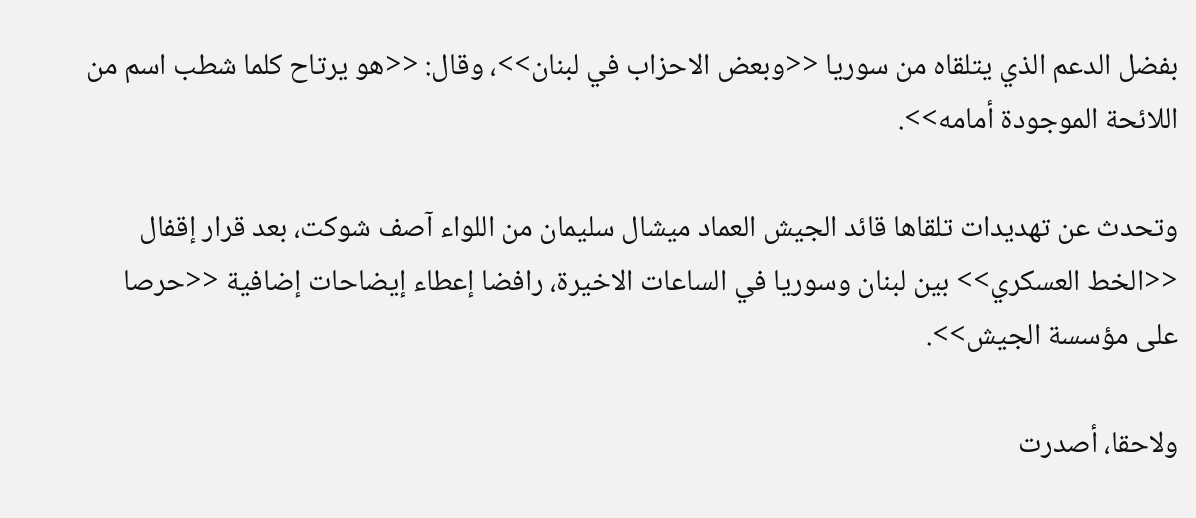بفضل الدعم الذي يتلقاه من سوريا <<وبعض الاحزاب في لبنان>>، وقال: <<هو يرتاح كلما شطب اسم من اللائحة الموجودة أمامه>>.

وتحدث عن تهديدات تلقاها قائد الجيش العماد ميشال سليمان من اللواء آصف شوكت، بعد قرار إقفال <<الخط العسكري>> بين لبنان وسوريا في الساعات الاخيرة، رافضا إعطاء إيضاحات إضافية <<حرصا على مؤسسة الجيش>>.

ولاحقا، أصدرت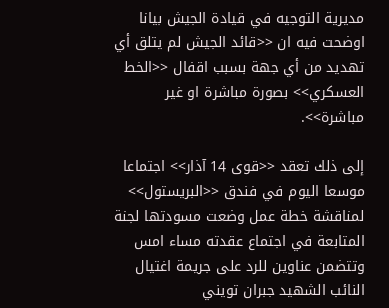مديرية التوجيه في قيادة الجيش بيانا اوضحت فيه ان <<قائد الجيش لم يتلق أي تهديد من أي جهة بسبب اقفال <<الخط العسكري>> بصورة مباشرة او غير مباشرة>>.

إلى ذلك تعقد <<قوى 14 آذار>> اجتماعا موسعا اليوم في فندق <<البريستول>> لمناقشة خطة عمل وضعت مسودتها لجنة المتابعة في اجتماع عقدته مساء امس وتتضمن عناوين للرد على جريمة اغتيال النائب الشهيد جبران تويني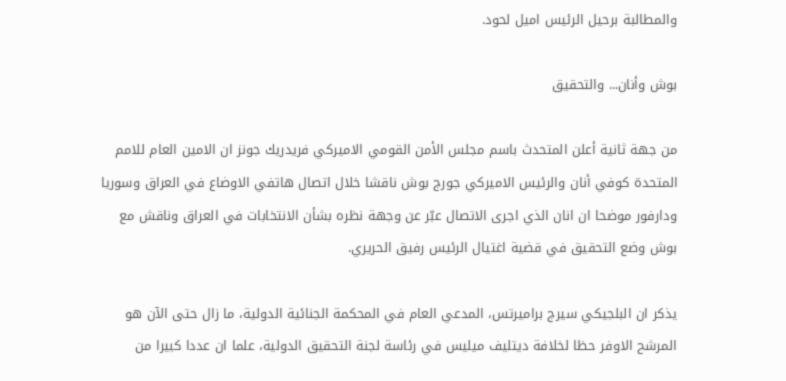والمطالبة برحيل الرئيس اميل لحود.

بوش وأنان... والتحقيق

من جهة ثانية أعلن المتحدث باسم مجلس الأمن القومي الاميركي فريدريك جونز ان الامين العام للامم المتحدة كوفي أنان والرئيس الاميركي جورج بوش ناقشا خلال اتصال هاتفي الاوضاع في العراق وسوريا ودارفور موضحا ان انان الذي اجرى الاتصال عبّر عن وجهة نظره بشأن الانتخابات في العراق وناقش مع بوش وضع التحقيق في قضية اغتيال الرئيس رفيق الحريري.

يذكر ان البلجيكي سيرج براميرتس، المدعي العام في المحكمة الجنائية الدولية، ما زال حتى الآن هو المرشح الاوفر حظا لخلافة ديتليف ميليس في رئاسة لجنة التحقيق الدولية، علما ان عددا كبيرا من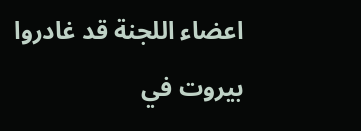اعضاء اللجنة قد غادروا بيروت في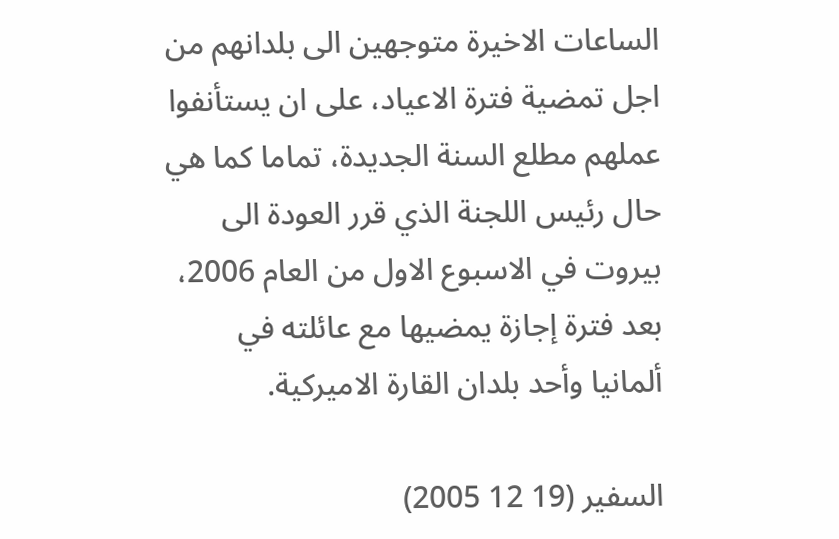الساعات الاخيرة متوجهين الى بلدانهم من اجل تمضية فترة الاعياد، على ان يستأنفوا عملهم مطلع السنة الجديدة، تماما كما هي حال رئيس اللجنة الذي قرر العودة الى بيروت في الاسبوع الاول من العام 2006، بعد فترة إجازة يمضيها مع عائلته في ألمانيا وأحد بلدان القارة الاميركية.

السفير (19 12 2005)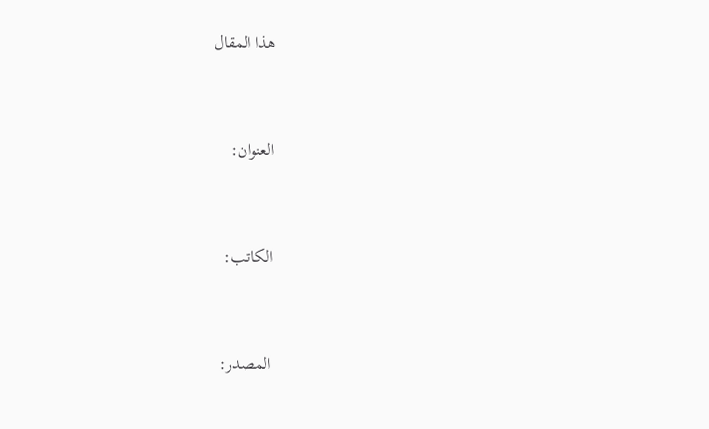هذا المقال



العنوان:



الكاتب:



المصدر: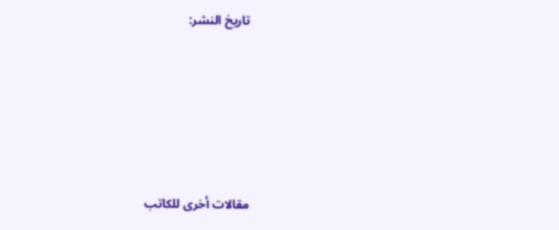تاريخ النشر:





مقالات أخرى للكاتب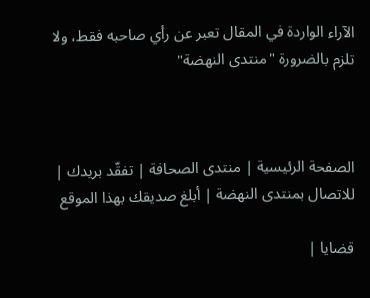الآراء الواردة في المقال تعبر عن رأي صاحبه فقط، ولا تلزم بالضرورة "منتدى النهضة"



الصفحة الرئيسية | منتدى الصحافة | تفقّد بريدك | للاتصال بمنتدى النهضة | أبلغ صديقك بهذا الموقع

قضايا |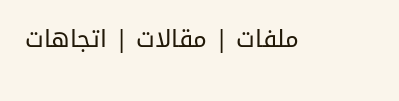ملفات | مقالات | اتجاهات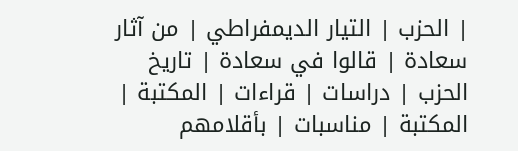| الحزب | التيار الديمفراطي | من آثار سعادة | قالوا في سعادة | تاريخ الحزب | دراسات | قراءات | المكتبة | المكتبة | مناسبات | بأقلامهم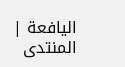اليافعة | المنتدى